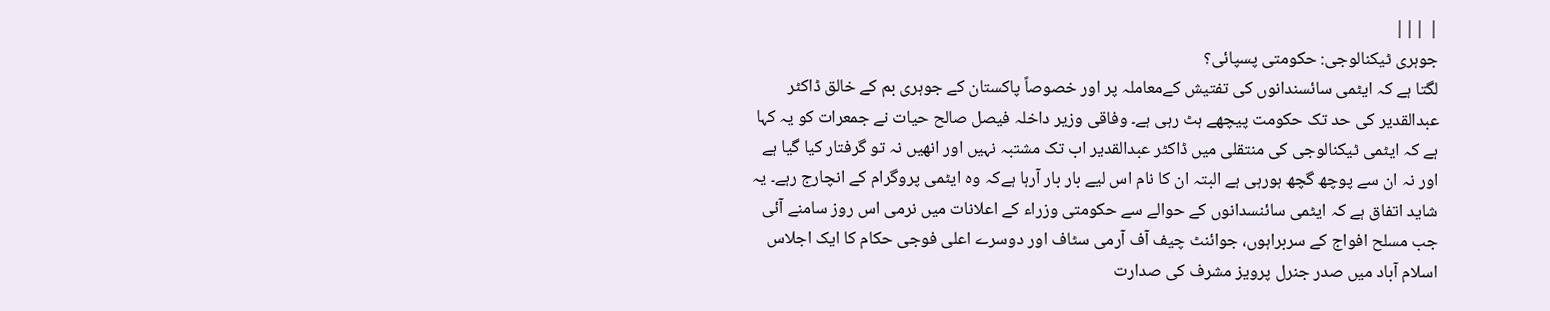| |||
جوہری ٹیکنالوجی: حکومتی پسپائی؟
لگتا ہے کہ ایٹمی سائسندانوں کی تفتیش کےمعاملہ پر اور خصوصاً پاکستان کے جوہری بم کے خالق ڈاکٹر عبدالقدیر کی حد تک حکومت پیچھے ہٹ رہی ہے۔ وفاقی وزیر داخلہ فیصل صالح حیات نے جمعرات کو یہ کہا ہے کہ ایٹمی ٹیکنالوجی کی منتقلی میں ڈاکٹر عبدالقدیر اب تک مشتبہ نہیں اور انھیں نہ تو گرفتار کیا گیا ہے اور نہ ان سے پوچھ گچھ ہورہی ہے البتہ ان کا نام اس لیے بار بار آرہا ہےکہ وہ ایٹمی پروگرام کے انچارج رہے۔ یہ شاید اتفاق ہے کہ ایٹمی سائنسدانوں کے حوالے سے حکومتی وزراء کے اعلانات میں نرمی اس روز سامنے آئی جب مسلح افواج کے سربراہوں، جوائنٹ چیف آف آرمی سٹاف اور دوسرے اعلی فوجی حکام کا ایک اجلاس اسلام آباد میں صدر جنرل پرویز مشرف کی صدارت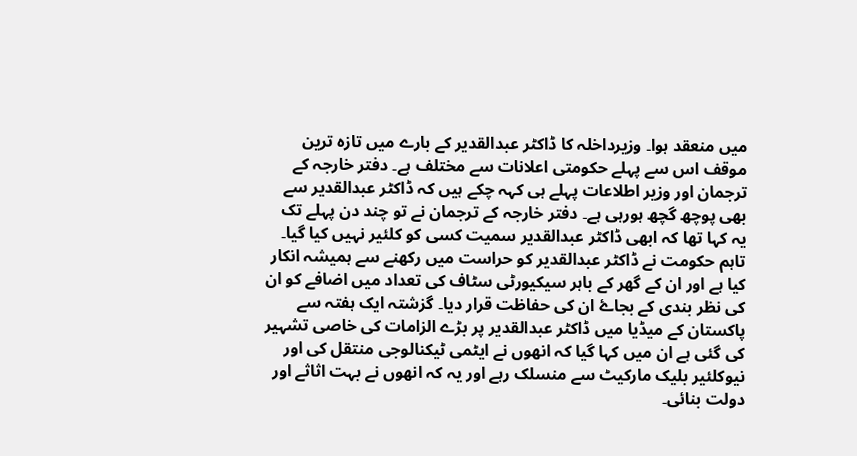میں منعقد ہوا۔ وزیرداخلہ کا ڈاکٹر عبدالقدیر کے بارے میں تازہ ترین موقف اس سے پہلے حکومتی اعلانات سے مختلف ہے۔ دفتر خارجہ کے ترجمان اور وزیر اطلاعات پہلے ہی کہہ چکے ہیں کہ ڈاکٹر عبدالقدیر سے بھی پوچھ گچھ ہورہی ہے۔ دفتر خارجہ کے ترجمان نے تو چند دن پہلے تک یہ کہا تھا کہ ابھی ڈاکٹر عبدالقدیر سمیت کسی کو کلئیر نہیں کیا گیا۔ تاہم حکومت نے ڈاکٹر عبدالقدیر کو حراست میں رکھنے سے ہمیشہ انکار کیا ہے اور ان کے گھر کے باہر سیکیورٹی سٹاف کی تعداد میں اضافے کو ان کی نظر بندی کے بجاۓ ان کی حفاظت قرار دیا۔ گزشتہ ایک ہفتہ سے پاکستان کے میڈیا میں ڈاکٹر عبدالقدیر پر بڑے الزامات کی خاصی تشہیر کی گئی ہے ان میں کہا گیا کہ انھوں نے ایٹمی ٹیکنالوجی منتقل کی اور نیوکلئیر بلیک مارکیٹ سے منسلک رہے اور یہ کہ انھوں نے بہت اثاثے اور دولت بنائی۔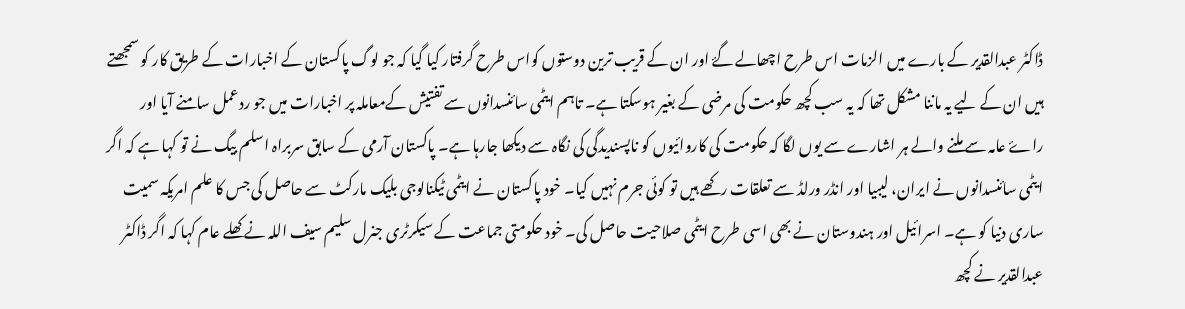ڈاکٹر عبدالقدیر کے بارے میں الزمات اس طرح اچھالے گۓ اور ان کے قریب ترین دوستوں کواس طرح گرفتار کیا گیا کہ جو لوگ پاکستان کے اخبارات کے طریق کار کو سمجھتے ہیں ان کے لیے یہ ماننا مشکل تھا کہ یہ سب کچھ حکومت کی مرضی کے بغیر ہوسکتا ہے۔ تاہم ایٹمی سائنسدانوں سے تفتیش کےمعاملہ پر اخبارات میں جو ردعمل سامنے آیا اور راۓ عامہ سے ملنے والے ہر اشارے سے یوں لگا کہ حکومت کی کاروائیوں کو ناپسندیدگی کی نگاہ سے دیکھا جارہا ہے۔ پاکستان آرمی کے سابق سربراہ اسلم بیگ نے تو کہا ہے کہ اگر ایٹمی سائنسدانوں نے ایران، لیبیا اور انڈر ورلڈ سے تعلقات رکھے ہیں تو کوئی جرم نہیں کیا۔ خود پاکستان نے ایٹمی ٹیکنالوجی بلیک مارکٹ سے حاصل کی جس کا علم امریکہ سمیت ساری دنیا کو ہے۔ اسرائیل اور ہندوستان نے بھی اسی طرح ایٹمی صلاحیت حاصل کی۔ خود حکومتی جماعت کے سیکرٹری جنرل سلیم سیف اللہ نے کھلے عام کہا کہ اگر ڈاکٹر عبدالقدیر نے کچھ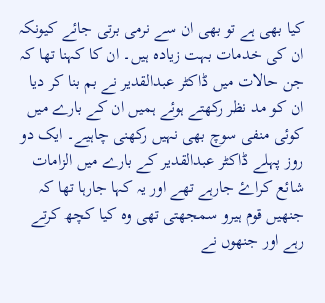کیا بھی ہے تو بھی ان سے نرمی برتی جائے کیونکہ ان کی خدمات بہت زیادہ ہیں۔ ان کا کہنا تھا کہ جن حالات میں ڈاکٹر عبدالقدیر نے بم بنا کر دیا ان کو مد نظر رکھتے ہوئے ہمیں ان کے بارے میں کوئی منفی سوچ بھی نہیں رکھنی چاہیے۔ ایک دو روز پہلے ڈاکٹر عبدالقدیر کے بارے میں الزامات شائع کراۓ جارہے تھے اور یہ کہا جارہا تھا کہ جنھیں قوم ہیرو سمجھتی تھی وہ کیا کچھ کرتے رہے اور جنھوں نے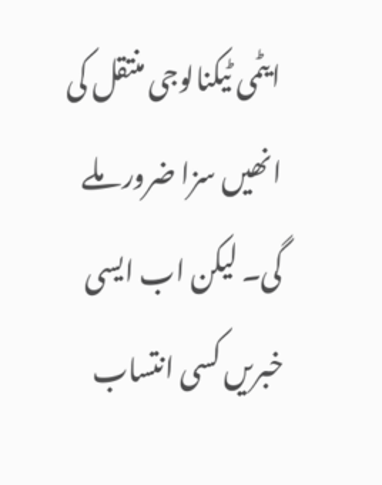ایٹمی ٹیکنالوجی منتقل کی انھیں سزا ضرور ملے گی۔ لیکن اب ایسی خبریں کسی انتساب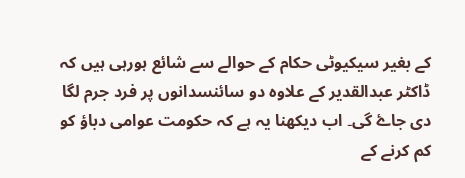کے بغیر سیکیوٹی حکام کے حوالے سے شائع ہورہی ہیں کہ ڈاکٹر عبدالقدیر کے علاوہ دو سائنسدانوں پر فرد جرم لگا دی جاۓ گی۔ اب دیکھنا یہ ہے کہ حکومت عوامی دباؤ کو کم کرنے کے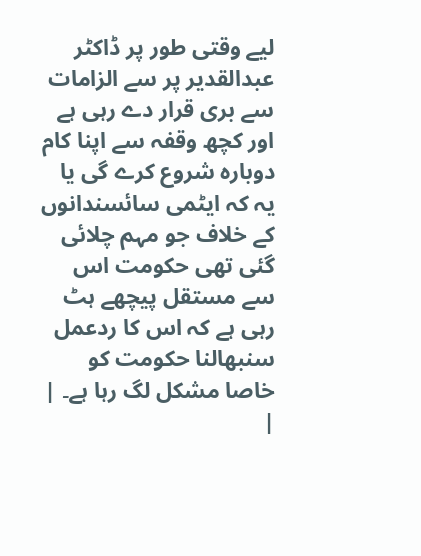لیے وقتی طور پر ڈاکٹر عبدالقدیر پر سے الزامات سے بری قرار دے رہی ہے اور کچھ وقفہ سے اپنا کام دوبارہ شروع کرے گی یا یہ کہ ایٹمی سائسندانوں کے خلاف جو مہم چلائی گئی تھی حکومت اس سے مستقل پیچھے ہٹ رہی ہے کہ اس کا ردعمل سنبھالنا حکومت کو خاصا مشکل لگ رہا ہے۔ |
|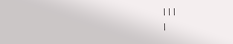|||
|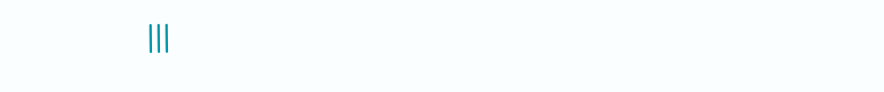|||